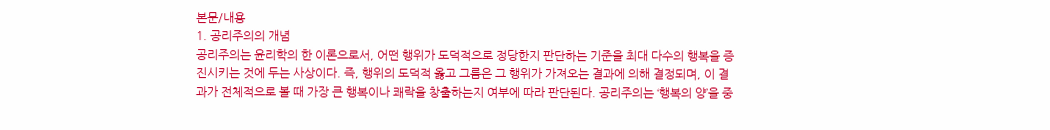본문/내용
1. 공리주의의 개념
공리주의는 윤리학의 한 이론으로서, 어떤 행위가 도덕적으로 정당한지 판단하는 기준을 최대 다수의 행복을 증진시키는 것에 두는 사상이다. 즉, 행위의 도덕적 옳고 그름은 그 행위가 가져오는 결과에 의해 결정되며, 이 결과가 전체적으로 볼 때 가장 큰 행복이나 쾌락을 창출하는지 여부에 따라 판단된다. 공리주의는 ‘행복의 양’을 중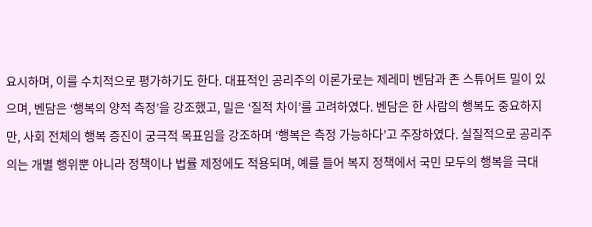요시하며, 이를 수치적으로 평가하기도 한다. 대표적인 공리주의 이론가로는 제레미 벤담과 존 스튜어트 밀이 있으며, 벤담은 ‘행복의 양적 측정’을 강조했고, 밀은 ‘질적 차이’를 고려하였다. 벤담은 한 사람의 행복도 중요하지만, 사회 전체의 행복 증진이 궁극적 목표임을 강조하며 ‘행복은 측정 가능하다’고 주장하였다. 실질적으로 공리주의는 개별 행위뿐 아니라 정책이나 법률 제정에도 적용되며, 예를 들어 복지 정책에서 국민 모두의 행복을 극대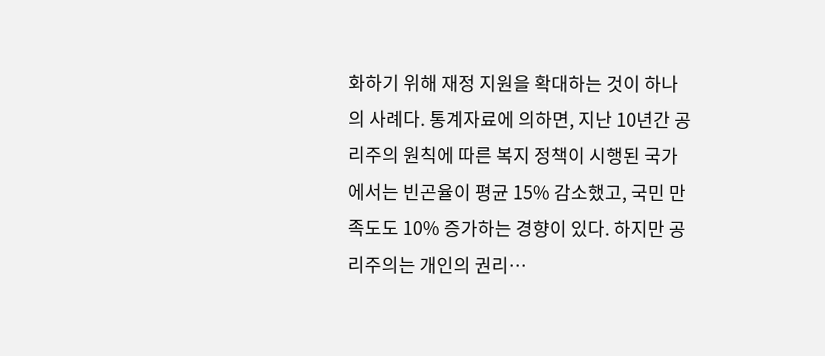화하기 위해 재정 지원을 확대하는 것이 하나의 사례다. 통계자료에 의하면, 지난 10년간 공리주의 원칙에 따른 복지 정책이 시행된 국가에서는 빈곤율이 평균 15% 감소했고, 국민 만족도도 10% 증가하는 경향이 있다. 하지만 공리주의는 개인의 권리…